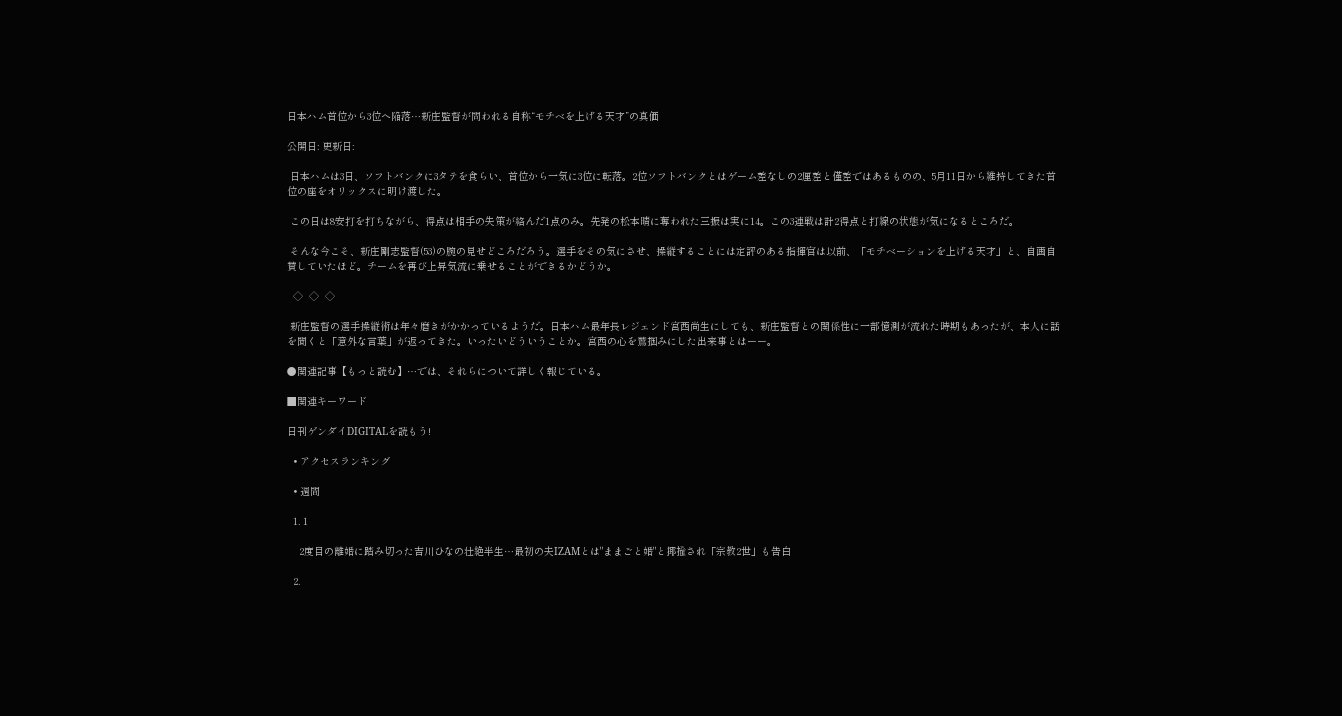日本ハム首位から3位へ陥落…新庄監督が問われる自称“モチベを上げる天才”の真価

公開日: 更新日:

 日本ハムは3日、ソフトバンクに3タテを食らい、首位から一気に3位に転落。2位ソフトバンクとはゲーム差なしの2厘差と僅差ではあるものの、5月11日から維持してきた首位の座をオリックスに明け渡した。

 この日は8安打を打ちながら、得点は相手の失策が絡んだ1点のみ。先発の松本晴に奪われた三振は実に14。この3連戦は計2得点と打線の状態が気になるところだ。

 そんな今こそ、新庄剛志監督(53)の腕の見せどころだろう。選手をその気にさせ、操縦することには定評のある指揮官は以前、「モチベーションを上げる天才」と、自画自賛していたほど。チームを再び上昇気流に乗せることができるかどうか。

  ◇  ◇  ◇

 新庄監督の選手操縦術は年々磨きがかかっているようだ。日本ハム最年長レジェンド宮西尚生にしても、新庄監督との関係性に一部憶測が流れた時期もあったが、本人に話を聞くと「意外な言葉」が返ってきた。いったいどういうことか。宮西の心を鷲掴みにした出来事とはーー。

●関連記事【もっと読む】…では、それらについて詳しく報じている。

■関連キーワード

日刊ゲンダイDIGITALを読もう!

  • アクセスランキング

  • 週間

  1. 1

    2度目の離婚に踏み切った吉川ひなの壮絶半生…最初の夫IZAMとは"ままごと婚"と揶揄され「宗教2世」も告白

  2.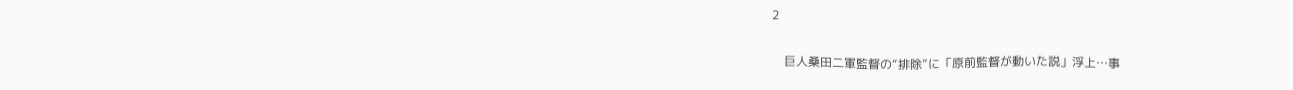2

    巨人桑田二軍監督の“排除”に「原前監督が動いた説」浮上…事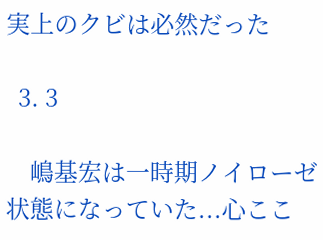実上のクビは必然だった

  3. 3

    嶋基宏は一時期ノイローゼ状態になっていた...心ここ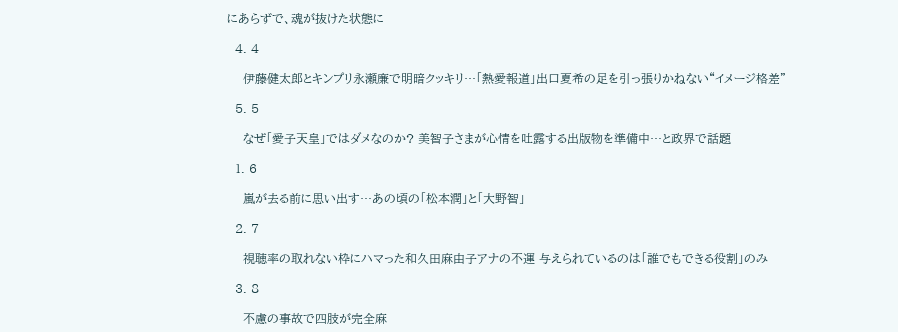にあらずで、魂が抜けた状態に

  4. 4

    伊藤健太郎とキンプリ永瀬廉で明暗クッキリ…「熱愛報道」出口夏希の足を引っ張りかねない“イメージ格差”

  5. 5

    なぜ「愛子天皇」ではダメなのか? 美智子さまが心情を吐露する出版物を準備中…と政界で話題

  1. 6

    嵐が去る前に思い出す…あの頃の「松本潤」と「大野智」

  2. 7

    視聴率の取れない枠にハマった和久田麻由子アナの不運 与えられているのは「誰でもできる役割」のみ

  3. 8

    不慮の事故で四肢が完全麻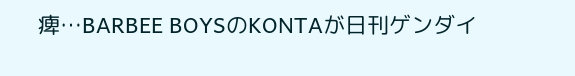痺…BARBEE BOYSのKONTAが日刊ゲンダイ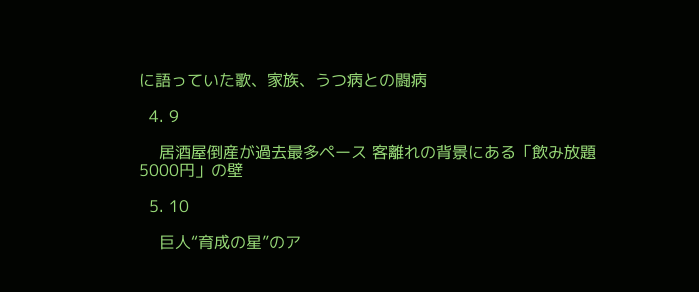に語っていた歌、家族、うつ病との闘病

  4. 9

    居酒屋倒産が過去最多ペース 客離れの背景にある「飲み放題5000円」の壁

  5. 10

    巨人“育成の星”のア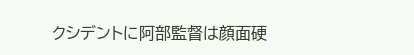クシデントに阿部監督は顔面硬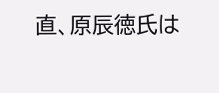直、原辰徳氏は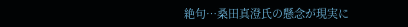絶句…桑田真澄氏の懸念が現実に